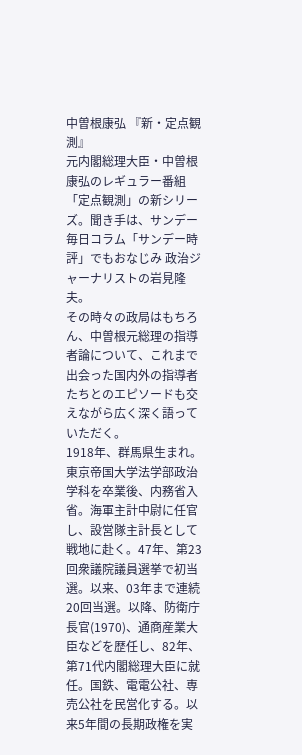中曽根康弘 『新・定点観測』
元内閣総理大臣・中曽根康弘のレギュラー番組「定点観測」の新シリーズ。聞き手は、サンデー毎日コラム「サンデー時評」でもおなじみ 政治ジャーナリストの岩見隆夫。
その時々の政局はもちろん、中曽根元総理の指導者論について、これまで出会った国内外の指導者たちとのエピソードも交えながら広く深く語っていただく。
1918年、群馬県生まれ。東京帝国大学法学部政治学科を卒業後、内務省入省。海軍主計中尉に任官し、設営隊主計長として戦地に赴く。47年、第23回衆議院議員選挙で初当選。以来、03年まで連続20回当選。以降、防衛庁長官(1970)、通商産業大臣などを歴任し、82年、第71代内閣総理大臣に就任。国鉄、電電公社、専売公社を民営化する。以来5年間の長期政権を実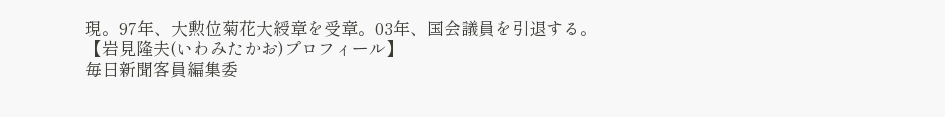現。97年、大勲位菊花大綬章を受章。03年、国会議員を引退する。
【岩見隆夫(いわみたかお)プロフィール】
毎日新聞客員編集委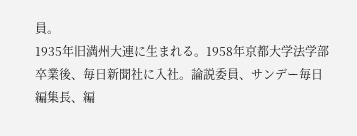員。
1935年旧満州大連に生まれる。1958年京都大学法学部卒業後、毎日新聞社に入社。論説委員、サンデー毎日編集長、編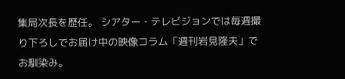集局次長を歴任。 シアター・テレビジョンでは毎週撮り下ろしでお届け中の映像コラム「週刊岩見隆夫」でお馴染み。